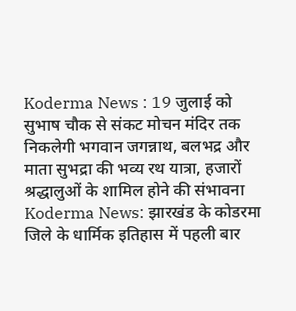Koderma News : 19 जुलाई को सुभाष चौक से संकट मोचन मंदिर तक निकलेगी भगवान जगन्नाथ, बलभद्र और माता सुभद्रा की भव्य रथ यात्रा, हजारों श्रद्धालुओं के शामिल होने की संभावना
Koderma News: झारखंड के कोडरमा जिले के धार्मिक इतिहास में पहली बार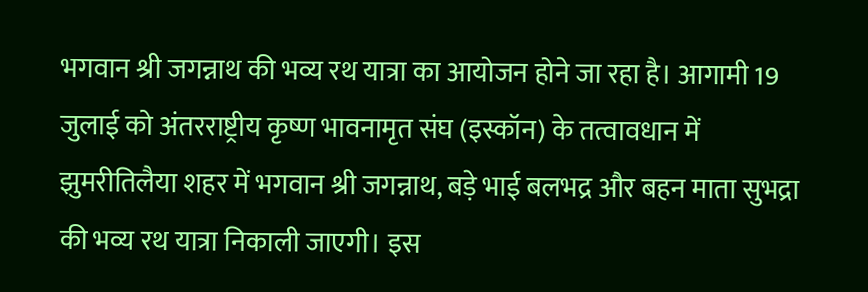भगवान श्री जगन्नाथ की भव्य रथ यात्रा का आयोजन होने जा रहा है। आगामी 19 जुलाई को अंतरराष्ट्रीय कृष्ण भावनामृत संघ (इस्कॉन) के तत्वावधान में झुमरीतिलैया शहर में भगवान श्री जगन्नाथ, बड़े भाई बलभद्र और बहन माता सुभद्रा की भव्य रथ यात्रा निकाली जाएगी। इस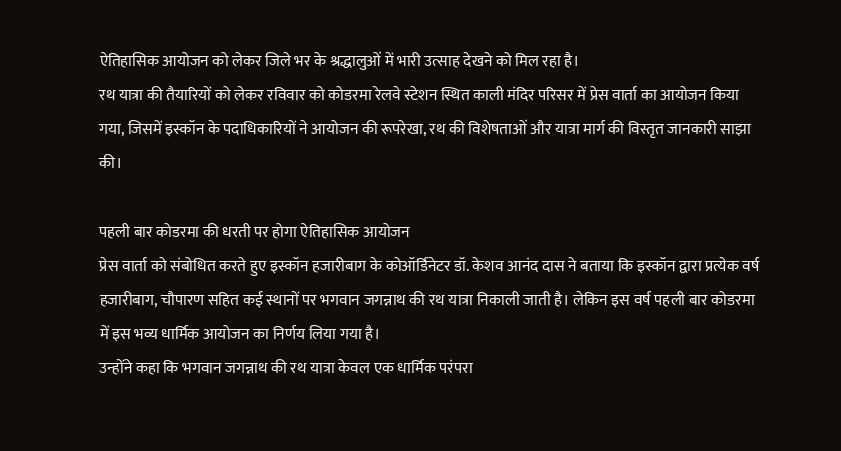ऐतिहासिक आयोजन को लेकर जिले भर के श्रद्धालुओं में भारी उत्साह देखने को मिल रहा है।
रथ यात्रा की तैयारियों को लेकर रविवार को कोडरमा रेलवे स्टेशन स्थित काली मंदिर परिसर में प्रेस वार्ता का आयोजन किया गया, जिसमें इस्कॉन के पदाधिकारियों ने आयोजन की रूपरेखा, रथ की विशेषताओं और यात्रा मार्ग की विस्तृत जानकारी साझा की।

पहली बार कोडरमा की धरती पर होगा ऐतिहासिक आयोजन
प्रेस वार्ता को संबोधित करते हुए इस्कॉन हजारीबाग के कोऑर्डिनेटर डॉ. केशव आनंद दास ने बताया कि इस्कॉन द्वारा प्रत्येक वर्ष हजारीबाग, चौपारण सहित कई स्थानों पर भगवान जगन्नाथ की रथ यात्रा निकाली जाती है। लेकिन इस वर्ष पहली बार कोडरमा में इस भव्य धार्मिक आयोजन का निर्णय लिया गया है।
उन्होंने कहा कि भगवान जगन्नाथ की रथ यात्रा केवल एक धार्मिक परंपरा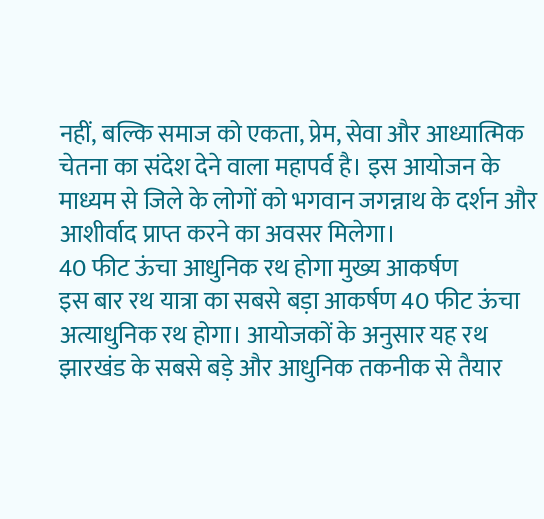नहीं, बल्कि समाज को एकता, प्रेम, सेवा और आध्यात्मिक चेतना का संदेश देने वाला महापर्व है। इस आयोजन के माध्यम से जिले के लोगों को भगवान जगन्नाथ के दर्शन और आशीर्वाद प्राप्त करने का अवसर मिलेगा।
40 फीट ऊंचा आधुनिक रथ होगा मुख्य आकर्षण
इस बार रथ यात्रा का सबसे बड़ा आकर्षण 40 फीट ऊंचा अत्याधुनिक रथ होगा। आयोजकों के अनुसार यह रथ झारखंड के सबसे बड़े और आधुनिक तकनीक से तैयार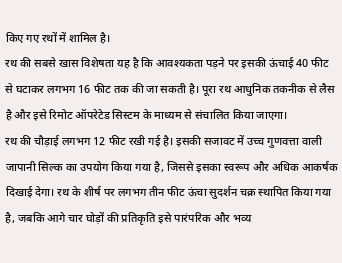किए गए रथों में शामिल है।
रथ की सबसे खास विशेषता यह है कि आवश्यकता पड़ने पर इसकी ऊंचाई 40 फीट से घटाकर लगभग 16 फीट तक की जा सकती है। पूरा रथ आधुनिक तकनीक से लैस है और इसे रिमोट ऑपरेटेड सिस्टम के माध्यम से संचालित किया जाएगा।
रथ की चौड़ाई लगभग 12 फीट रखी गई है। इसकी सजावट में उच्च गुणवत्ता वाली जापानी सिल्क का उपयोग किया गया है, जिससे इसका स्वरूप और अधिक आकर्षक दिखाई देगा। रथ के शीर्ष पर लगभग तीन फीट ऊंचा सुदर्शन चक्र स्थापित किया गया है, जबकि आगे चार घोड़ों की प्रतिकृति इसे पारंपरिक और भव्य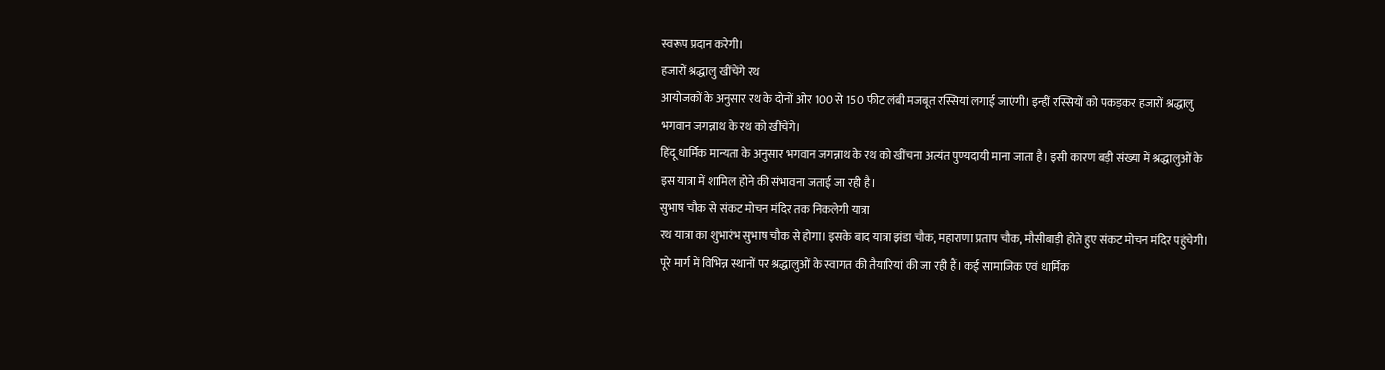स्वरूप प्रदान करेगी।
हजारों श्रद्धालु खींचेंगे रथ
आयोजकों के अनुसार रथ के दोनों ओर 100 से 150 फीट लंबी मजबूत रस्सियां लगाई जाएंगी। इन्हीं रस्सियों को पकड़कर हजारों श्रद्धालु भगवान जगन्नाथ के रथ को खींचेंगे।
हिंदू धार्मिक मान्यता के अनुसार भगवान जगन्नाथ के रथ को खींचना अत्यंत पुण्यदायी माना जाता है। इसी कारण बड़ी संख्या में श्रद्धालुओं के इस यात्रा में शामिल होने की संभावना जताई जा रही है।
सुभाष चौक से संकट मोचन मंदिर तक निकलेगी यात्रा
रथ यात्रा का शुभारंभ सुभाष चौक से होगा। इसके बाद यात्रा झंडा चौक, महाराणा प्रताप चौक, मौसीबाड़ी होते हुए संकट मोचन मंदिर पहुंचेगी।
पूरे मार्ग में विभिन्न स्थानों पर श्रद्धालुओं के स्वागत की तैयारियां की जा रही हैं। कई सामाजिक एवं धार्मिक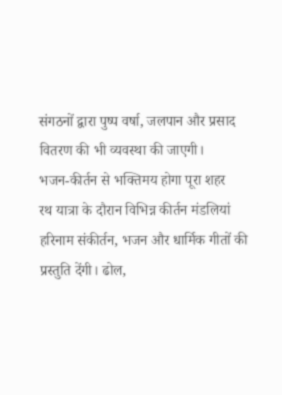संगठनों द्वारा पुष्प वर्षा, जलपान और प्रसाद वितरण की भी व्यवस्था की जाएगी।
भजन-कीर्तन से भक्तिमय होगा पूरा शहर
रथ यात्रा के दौरान विभिन्न कीर्तन मंडलियां हरिनाम संकीर्तन, भजन और धार्मिक गीतों की प्रस्तुति देंगी। ढोल,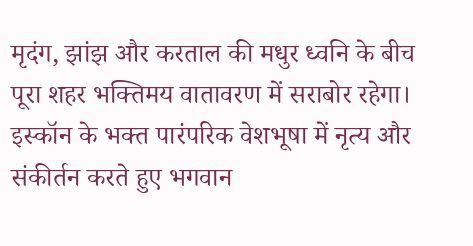मृदंग, झांझ और करताल की मधुर ध्वनि के बीच पूरा शहर भक्तिमय वातावरण में सराबोर रहेगा।
इस्कॉन के भक्त पारंपरिक वेशभूषा में नृत्य और संकीर्तन करते हुए भगवान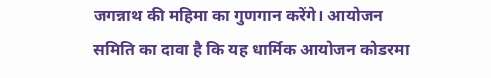जगन्नाथ की महिमा का गुणगान करेंगे। आयोजन समिति का दावा है कि यह धार्मिक आयोजन कोडरमा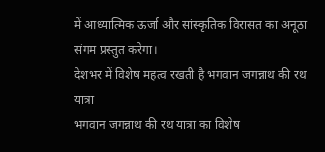में आध्यात्मिक ऊर्जा और सांस्कृतिक विरासत का अनूठा संगम प्रस्तुत करेगा।
देशभर में विशेष महत्व रखती है भगवान जगन्नाथ की रथ यात्रा
भगवान जगन्नाथ की रथ यात्रा का विशेष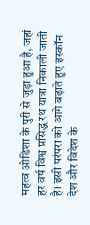महत्व ओडिशा के पुरी से जुड़ा हुआ है, जहां हर वर्ष विश्व प्रसिद्ध रथ यात्रा निकाली जाती है। इसी परंपरा को आगे बढ़ाते हुए इस्कॉन देश और विदेश के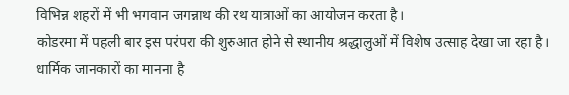विभिन्न शहरों में भी भगवान जगन्नाथ की रथ यात्राओं का आयोजन करता है।
कोडरमा में पहली बार इस परंपरा की शुरुआत होने से स्थानीय श्रद्धालुओं में विशेष उत्साह देखा जा रहा है। धार्मिक जानकारों का मानना है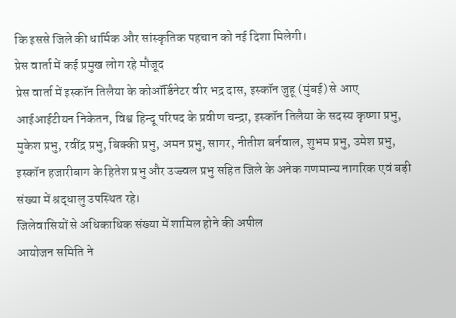कि इससे जिले की धार्मिक और सांस्कृतिक पहचान को नई दिशा मिलेगी।
प्रेस वार्ता में कई प्रमुख लोग रहे मौजूद
प्रेस वार्ता में इस्कॉन तिलैया के कोऑर्डिनेटर वीर भद्र दास, इस्कॉन जुहू (मुंबई) से आए आईआईटीयन निकेतन, विश्व हिन्दू परिषद के प्रवीण चन्द्रा, इस्कॉन तिलैया के सदस्य कृष्णा प्रभु, मुकेश प्रभु, रवींद्र प्रभु, बिक्की प्रभु, अमन प्रभु, सागर, नीतीश बर्नवाल, शुभम प्रभु, उमेश प्रभु, इस्कॉन हजारीबाग के हितेश प्रभु और उज्ज्वल प्रभु सहित जिले के अनेक गणमान्य नागरिक एवं बड़ी संख्या में श्रद्धालु उपस्थित रहे।
जिलेवासियों से अधिकाधिक संख्या में शामिल होने की अपील
आयोजन समिति ने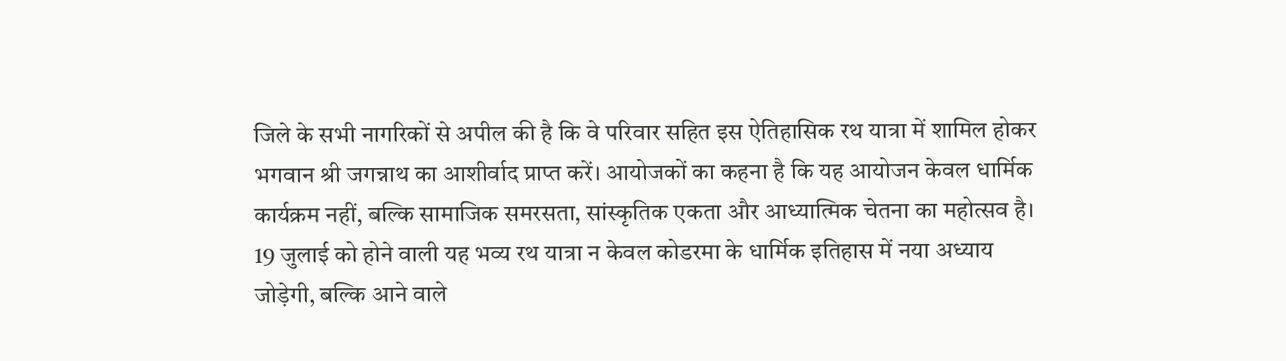जिले के सभी नागरिकों से अपील की है कि वे परिवार सहित इस ऐतिहासिक रथ यात्रा में शामिल होकर भगवान श्री जगन्नाथ का आशीर्वाद प्राप्त करें। आयोजकों का कहना है कि यह आयोजन केवल धार्मिक कार्यक्रम नहीं, बल्कि सामाजिक समरसता, सांस्कृतिक एकता और आध्यात्मिक चेतना का महोत्सव है।
19 जुलाई को होने वाली यह भव्य रथ यात्रा न केवल कोडरमा के धार्मिक इतिहास में नया अध्याय जोड़ेगी, बल्कि आने वाले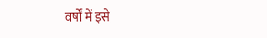वर्षों में इसे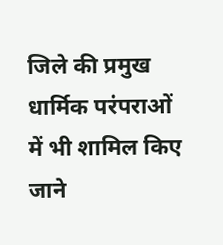जिले की प्रमुख धार्मिक परंपराओं में भी शामिल किए जाने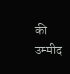की उम्मीद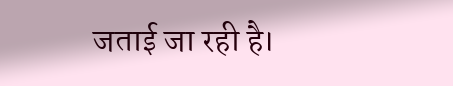जताई जा रही है।